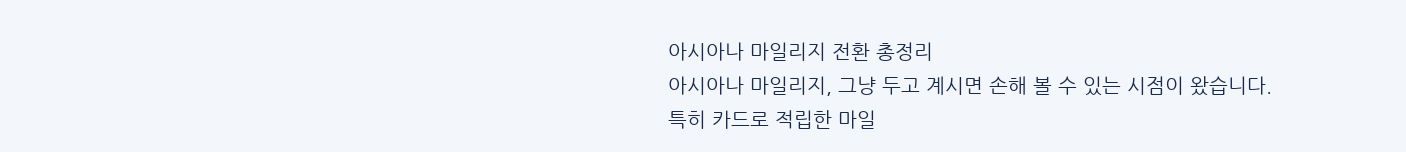아시아나 마일리지 전환 총정리
아시아나 마일리지, 그냥 두고 계시면 손해 볼 수 있는 시점이 왔습니다.
특히 카드로 적립한 마일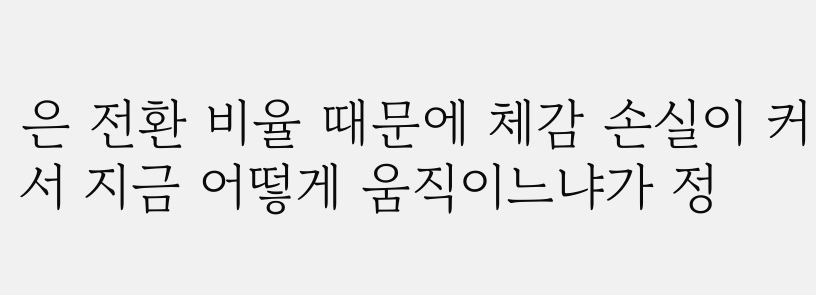은 전환 비율 때문에 체감 손실이 커서 지금 어떻게 움직이느냐가 정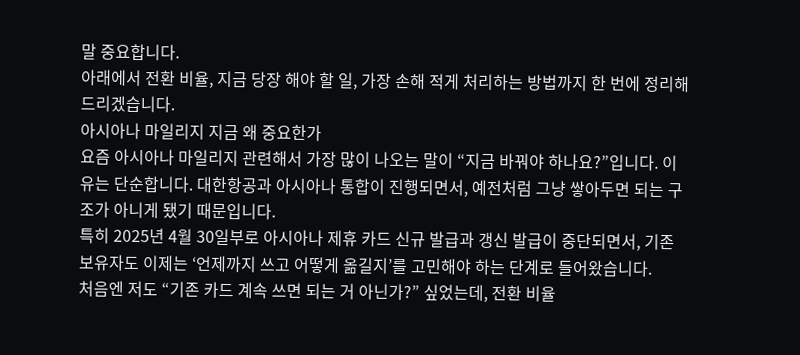말 중요합니다.
아래에서 전환 비율, 지금 당장 해야 할 일, 가장 손해 적게 처리하는 방법까지 한 번에 정리해드리겠습니다.
아시아나 마일리지 지금 왜 중요한가
요즘 아시아나 마일리지 관련해서 가장 많이 나오는 말이 “지금 바꿔야 하나요?”입니다. 이유는 단순합니다. 대한항공과 아시아나 통합이 진행되면서, 예전처럼 그냥 쌓아두면 되는 구조가 아니게 됐기 때문입니다.
특히 2025년 4월 30일부로 아시아나 제휴 카드 신규 발급과 갱신 발급이 중단되면서, 기존 보유자도 이제는 ‘언제까지 쓰고 어떻게 옮길지’를 고민해야 하는 단계로 들어왔습니다.
처음엔 저도 “기존 카드 계속 쓰면 되는 거 아닌가?” 싶었는데, 전환 비율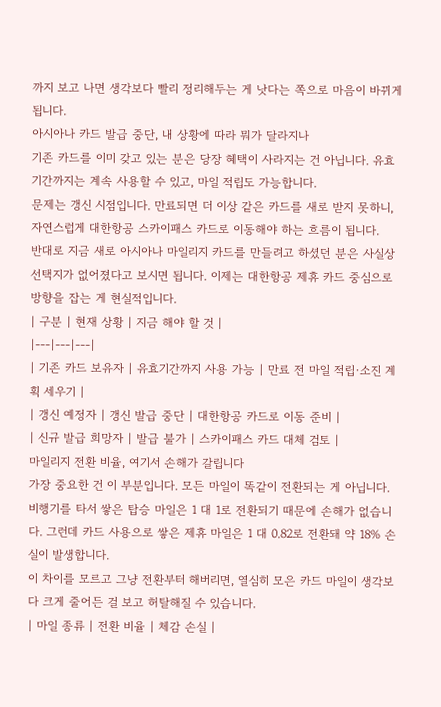까지 보고 나면 생각보다 빨리 정리해두는 게 낫다는 쪽으로 마음이 바뀌게 됩니다.
아시아나 카드 발급 중단, 내 상황에 따라 뭐가 달라지나
기존 카드를 이미 갖고 있는 분은 당장 혜택이 사라지는 건 아닙니다. 유효기간까지는 계속 사용할 수 있고, 마일 적립도 가능합니다.
문제는 갱신 시점입니다. 만료되면 더 이상 같은 카드를 새로 받지 못하니, 자연스럽게 대한항공 스카이패스 카드로 이동해야 하는 흐름이 됩니다.
반대로 지금 새로 아시아나 마일리지 카드를 만들려고 하셨던 분은 사실상 선택지가 없어졌다고 보시면 됩니다. 이제는 대한항공 제휴 카드 중심으로 방향을 잡는 게 현실적입니다.
| 구분 | 현재 상황 | 지금 해야 할 것 |
|---|---|---|
| 기존 카드 보유자 | 유효기간까지 사용 가능 | 만료 전 마일 적립·소진 계획 세우기 |
| 갱신 예정자 | 갱신 발급 중단 | 대한항공 카드로 이동 준비 |
| 신규 발급 희망자 | 발급 불가 | 스카이패스 카드 대체 검토 |
마일리지 전환 비율, 여기서 손해가 갈립니다
가장 중요한 건 이 부분입니다. 모든 마일이 똑같이 전환되는 게 아닙니다.
비행기를 타서 쌓은 탑승 마일은 1 대 1로 전환되기 때문에 손해가 없습니다. 그런데 카드 사용으로 쌓은 제휴 마일은 1 대 0.82로 전환돼 약 18% 손실이 발생합니다.
이 차이를 모르고 그냥 전환부터 해버리면, 열심히 모은 카드 마일이 생각보다 크게 줄어든 걸 보고 허탈해질 수 있습니다.
| 마일 종류 | 전환 비율 | 체감 손실 |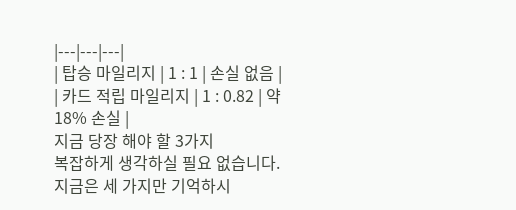|---|---|---|
| 탑승 마일리지 | 1 : 1 | 손실 없음 |
| 카드 적립 마일리지 | 1 : 0.82 | 약 18% 손실 |
지금 당장 해야 할 3가지
복잡하게 생각하실 필요 없습니다. 지금은 세 가지만 기억하시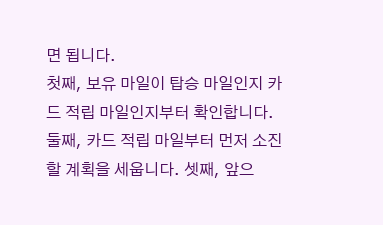면 됩니다.
첫째, 보유 마일이 탑승 마일인지 카드 적립 마일인지부터 확인합니다. 둘째, 카드 적립 마일부터 먼저 소진할 계획을 세웁니다. 셋째, 앞으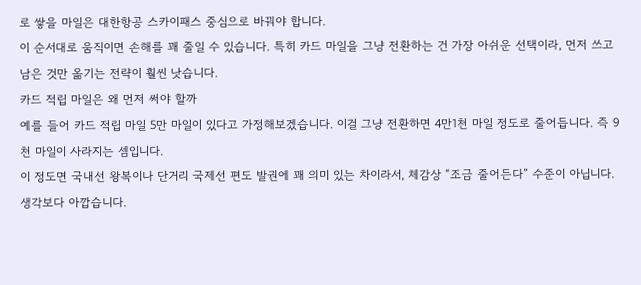로 쌓을 마일은 대한항공 스카이패스 중심으로 바꿔야 합니다.
이 순서대로 움직이면 손해를 꽤 줄일 수 있습니다. 특히 카드 마일을 그냥 전환하는 건 가장 아쉬운 선택이라, 먼저 쓰고 남은 것만 옮기는 전략이 훨씬 낫습니다.
카드 적립 마일은 왜 먼저 써야 할까
예를 들어 카드 적립 마일 5만 마일이 있다고 가정해보겠습니다. 이걸 그냥 전환하면 4만1천 마일 정도로 줄어듭니다. 즉 9천 마일이 사라지는 셈입니다.
이 정도면 국내선 왕복이나 단거리 국제선 편도 발권에 꽤 의미 있는 차이라서, 체감상 “조금 줄어든다” 수준이 아닙니다. 생각보다 아깝습니다.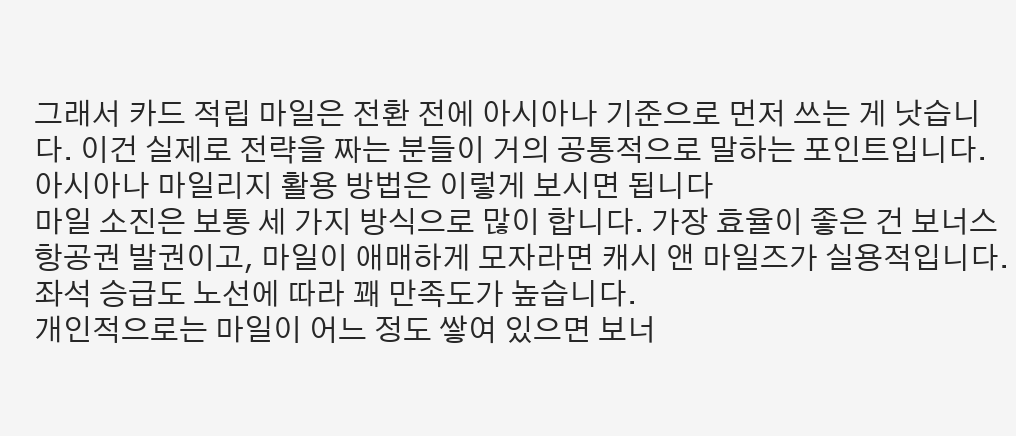그래서 카드 적립 마일은 전환 전에 아시아나 기준으로 먼저 쓰는 게 낫습니다. 이건 실제로 전략을 짜는 분들이 거의 공통적으로 말하는 포인트입니다.
아시아나 마일리지 활용 방법은 이렇게 보시면 됩니다
마일 소진은 보통 세 가지 방식으로 많이 합니다. 가장 효율이 좋은 건 보너스 항공권 발권이고, 마일이 애매하게 모자라면 캐시 앤 마일즈가 실용적입니다. 좌석 승급도 노선에 따라 꽤 만족도가 높습니다.
개인적으로는 마일이 어느 정도 쌓여 있으면 보너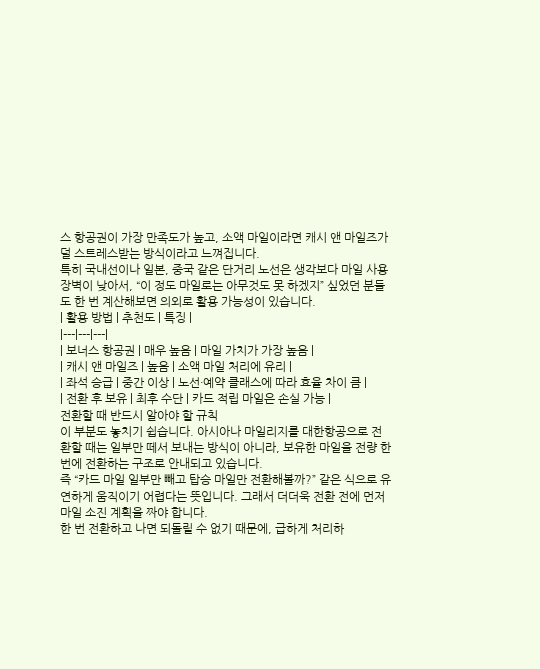스 항공권이 가장 만족도가 높고, 소액 마일이라면 캐시 앤 마일즈가 덜 스트레스받는 방식이라고 느껴집니다.
특히 국내선이나 일본, 중국 같은 단거리 노선은 생각보다 마일 사용 장벽이 낮아서, “이 정도 마일로는 아무것도 못 하겠지” 싶었던 분들도 한 번 계산해보면 의외로 활용 가능성이 있습니다.
| 활용 방법 | 추천도 | 특징 |
|---|---|---|
| 보너스 항공권 | 매우 높음 | 마일 가치가 가장 높음 |
| 캐시 앤 마일즈 | 높음 | 소액 마일 처리에 유리 |
| 좌석 승급 | 중간 이상 | 노선·예약 클래스에 따라 효율 차이 큼 |
| 전환 후 보유 | 최후 수단 | 카드 적립 마일은 손실 가능 |
전환할 때 반드시 알아야 할 규칙
이 부분도 놓치기 쉽습니다. 아시아나 마일리지를 대한항공으로 전환할 때는 일부만 떼서 보내는 방식이 아니라, 보유한 마일을 전량 한 번에 전환하는 구조로 안내되고 있습니다.
즉 “카드 마일 일부만 빼고 탑승 마일만 전환해볼까?” 같은 식으로 유연하게 움직이기 어렵다는 뜻입니다. 그래서 더더욱 전환 전에 먼저 마일 소진 계획을 짜야 합니다.
한 번 전환하고 나면 되돌릴 수 없기 때문에, 급하게 처리하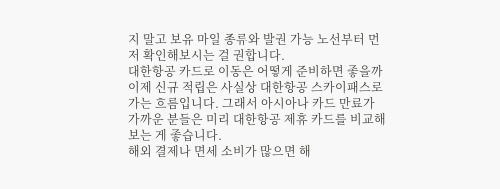지 말고 보유 마일 종류와 발권 가능 노선부터 먼저 확인해보시는 걸 권합니다.
대한항공 카드로 이동은 어떻게 준비하면 좋을까
이제 신규 적립은 사실상 대한항공 스카이패스로 가는 흐름입니다. 그래서 아시아나 카드 만료가 가까운 분들은 미리 대한항공 제휴 카드를 비교해보는 게 좋습니다.
해외 결제나 면세 소비가 많으면 해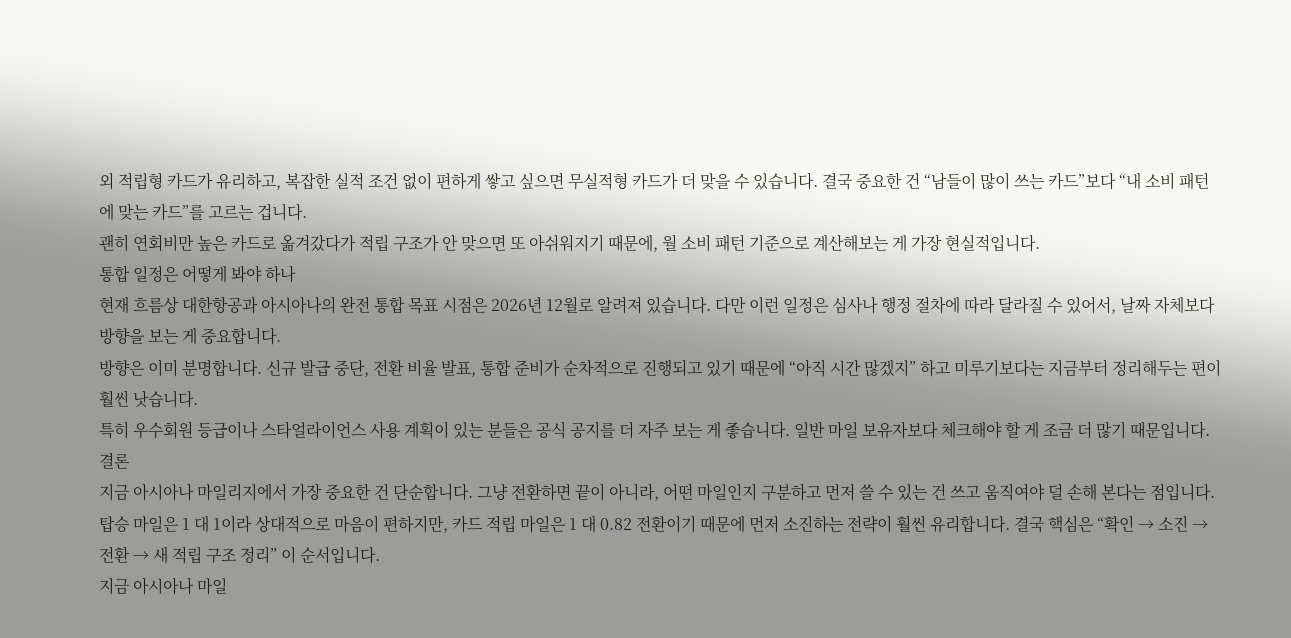외 적립형 카드가 유리하고, 복잡한 실적 조건 없이 편하게 쌓고 싶으면 무실적형 카드가 더 맞을 수 있습니다. 결국 중요한 건 “남들이 많이 쓰는 카드”보다 “내 소비 패턴에 맞는 카드”를 고르는 겁니다.
괜히 연회비만 높은 카드로 옮겨갔다가 적립 구조가 안 맞으면 또 아쉬워지기 때문에, 월 소비 패턴 기준으로 계산해보는 게 가장 현실적입니다.
통합 일정은 어떻게 봐야 하나
현재 흐름상 대한항공과 아시아나의 완전 통합 목표 시점은 2026년 12월로 알려져 있습니다. 다만 이런 일정은 심사나 행정 절차에 따라 달라질 수 있어서, 날짜 자체보다 방향을 보는 게 중요합니다.
방향은 이미 분명합니다. 신규 발급 중단, 전환 비율 발표, 통합 준비가 순차적으로 진행되고 있기 때문에 “아직 시간 많겠지” 하고 미루기보다는 지금부터 정리해두는 편이 훨씬 낫습니다.
특히 우수회원 등급이나 스타얼라이언스 사용 계획이 있는 분들은 공식 공지를 더 자주 보는 게 좋습니다. 일반 마일 보유자보다 체크해야 할 게 조금 더 많기 때문입니다.
결론
지금 아시아나 마일리지에서 가장 중요한 건 단순합니다. 그냥 전환하면 끝이 아니라, 어떤 마일인지 구분하고 먼저 쓸 수 있는 건 쓰고 움직여야 덜 손해 본다는 점입니다.
탑승 마일은 1 대 1이라 상대적으로 마음이 편하지만, 카드 적립 마일은 1 대 0.82 전환이기 때문에 먼저 소진하는 전략이 훨씬 유리합니다. 결국 핵심은 “확인 → 소진 → 전환 → 새 적립 구조 정리” 이 순서입니다.
지금 아시아나 마일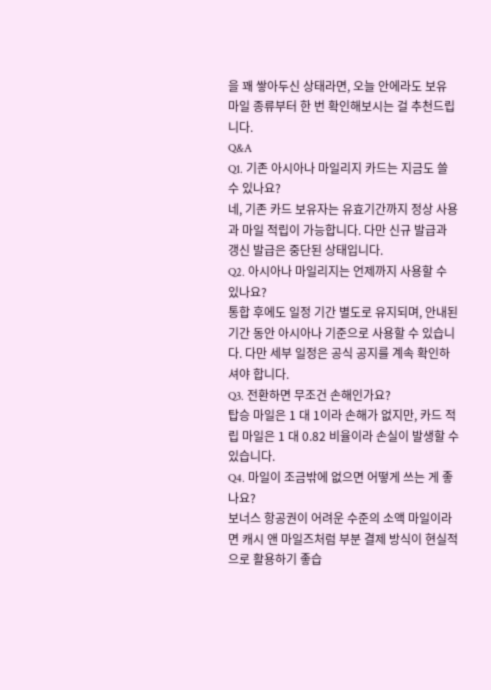을 꽤 쌓아두신 상태라면, 오늘 안에라도 보유 마일 종류부터 한 번 확인해보시는 걸 추천드립니다.
Q&A
Q1. 기존 아시아나 마일리지 카드는 지금도 쓸 수 있나요?
네, 기존 카드 보유자는 유효기간까지 정상 사용과 마일 적립이 가능합니다. 다만 신규 발급과 갱신 발급은 중단된 상태입니다.
Q2. 아시아나 마일리지는 언제까지 사용할 수 있나요?
통합 후에도 일정 기간 별도로 유지되며, 안내된 기간 동안 아시아나 기준으로 사용할 수 있습니다. 다만 세부 일정은 공식 공지를 계속 확인하셔야 합니다.
Q3. 전환하면 무조건 손해인가요?
탑승 마일은 1 대 1이라 손해가 없지만, 카드 적립 마일은 1 대 0.82 비율이라 손실이 발생할 수 있습니다.
Q4. 마일이 조금밖에 없으면 어떻게 쓰는 게 좋나요?
보너스 항공권이 어려운 수준의 소액 마일이라면 캐시 앤 마일즈처럼 부분 결제 방식이 현실적으로 활용하기 좋습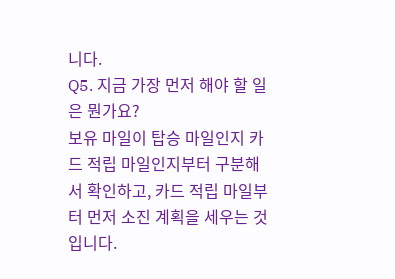니다.
Q5. 지금 가장 먼저 해야 할 일은 뭔가요?
보유 마일이 탑승 마일인지 카드 적립 마일인지부터 구분해서 확인하고, 카드 적립 마일부터 먼저 소진 계획을 세우는 것입니다.